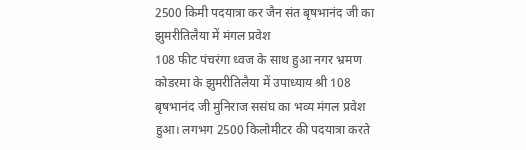2500 किमी पदयात्रा कर जैन संत बृषभानंद जी का झुमरीतिलैया में मंगल प्रवेश
108 फीट पंचरंगा ध्वज के साथ हुआ नगर भ्रमण
कोडरमा के झुमरीतिलैया में उपाध्याय श्री 108 बृषभानंद जी मुनिराज ससंघ का भव्य मंगल प्रवेश हुआ। लगभग 2500 किलोमीटर की पदयात्रा करते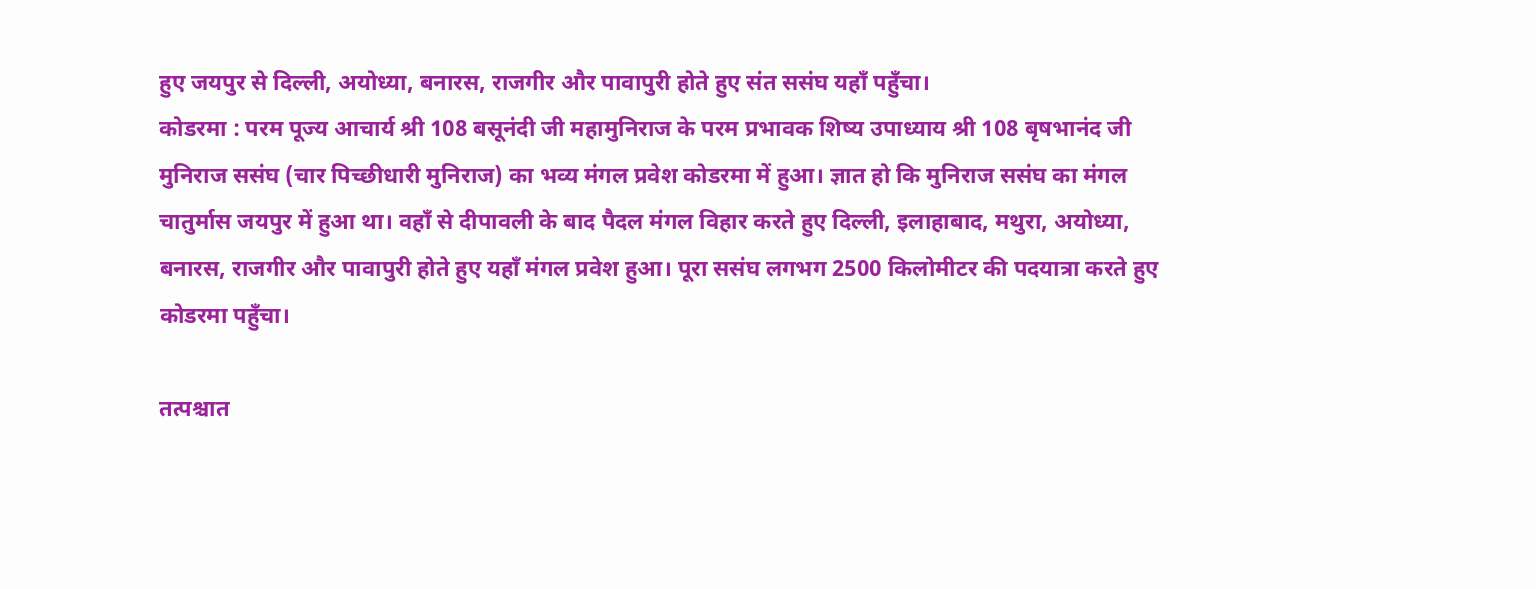हुए जयपुर से दिल्ली, अयोध्या, बनारस, राजगीर और पावापुरी होते हुए संत ससंघ यहाँ पहुँचा।
कोडरमा : परम पूज्य आचार्य श्री 108 बसूनंदी जी महामुनिराज के परम प्रभावक शिष्य उपाध्याय श्री 108 बृषभानंद जी मुनिराज ससंघ (चार पिच्छीधारी मुनिराज) का भव्य मंगल प्रवेश कोडरमा में हुआ। ज्ञात हो कि मुनिराज ससंघ का मंगल चातुर्मास जयपुर में हुआ था। वहाँ से दीपावली के बाद पैदल मंगल विहार करते हुए दिल्ली, इलाहाबाद, मथुरा, अयोध्या, बनारस, राजगीर और पावापुरी होते हुए यहाँ मंगल प्रवेश हुआ। पूरा ससंघ लगभग 2500 किलोमीटर की पदयात्रा करते हुए कोडरमा पहुँचा।

तत्पश्चात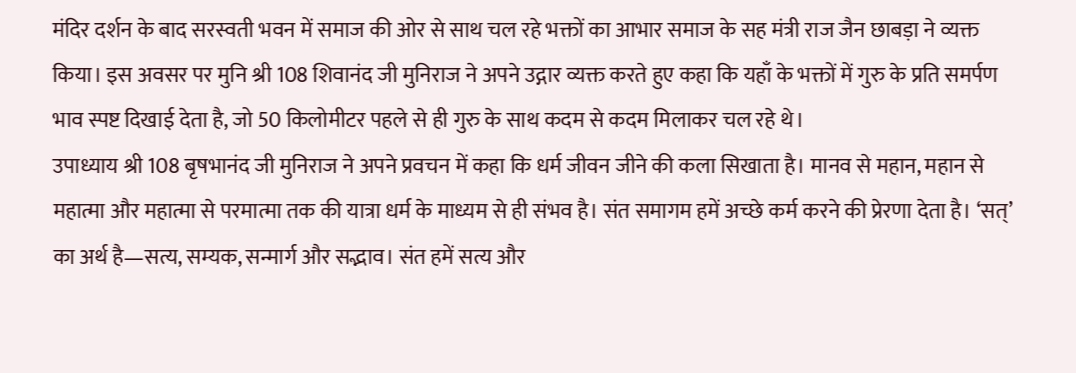मंदिर दर्शन के बाद सरस्वती भवन में समाज की ओर से साथ चल रहे भक्तों का आभार समाज के सह मंत्री राज जैन छाबड़ा ने व्यक्त किया। इस अवसर पर मुनि श्री 108 शिवानंद जी मुनिराज ने अपने उद्गार व्यक्त करते हुए कहा कि यहाँ के भक्तों में गुरु के प्रति समर्पण भाव स्पष्ट दिखाई देता है, जो 50 किलोमीटर पहले से ही गुरु के साथ कदम से कदम मिलाकर चल रहे थे।
उपाध्याय श्री 108 बृषभानंद जी मुनिराज ने अपने प्रवचन में कहा कि धर्म जीवन जीने की कला सिखाता है। मानव से महान, महान से महात्मा और महात्मा से परमात्मा तक की यात्रा धर्म के माध्यम से ही संभव है। संत समागम हमें अच्छे कर्म करने की प्रेरणा देता है। ‘सत्’ का अर्थ है—सत्य, सम्यक, सन्मार्ग और सद्भाव। संत हमें सत्य और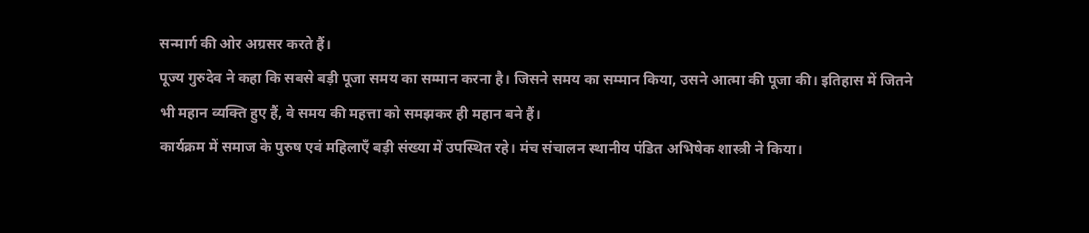सन्मार्ग की ओर अग्रसर करते हैं।
पूज्य गुरुदेव ने कहा कि सबसे बड़ी पूजा समय का सम्मान करना है। जिसने समय का सम्मान किया, उसने आत्मा की पूजा की। इतिहास में जितने भी महान व्यक्ति हुए हैं, वे समय की महत्ता को समझकर ही महान बने हैं।
कार्यक्रम में समाज के पुरुष एवं महिलाएँ बड़ी संख्या में उपस्थित रहे। मंच संचालन स्थानीय पंडित अभिषेक शास्त्री ने किया।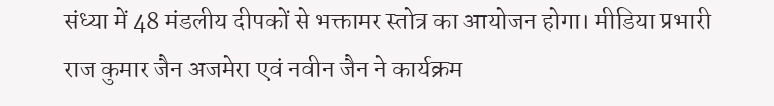संध्या में 48 मंडलीय दीपकों से भक्तामर स्तोत्र का आयोजन होगा। मीडिया प्रभारी राज कुमार जैन अजमेरा एवं नवीन जैन ने कार्यक्रम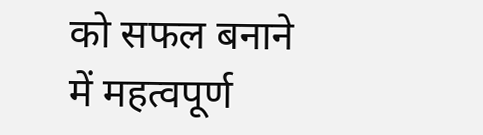को सफल बनाने में महत्वपूर्ण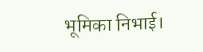भूमिका निभाई।